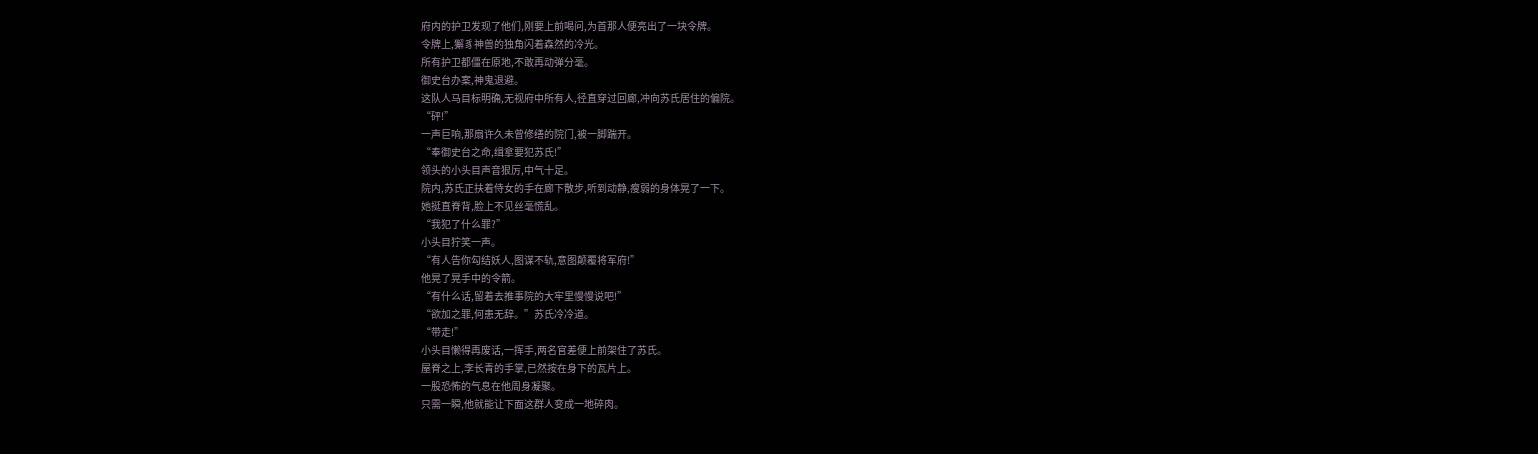府内的护卫发现了他们,刚要上前喝问,为首那人便亮出了一块令牌。
令牌上,獬豸神兽的独角闪着森然的冷光。
所有护卫都僵在原地,不敢再动弹分毫。
御史台办案,神鬼退避。
这队人马目标明确,无视府中所有人,径直穿过回廊,冲向苏氏居住的偏院。
“砰!”
一声巨响,那扇许久未曾修缮的院门,被一脚踹开。
“奉御史台之命,缉拿要犯苏氏!”
领头的小头目声音狠厉,中气十足。
院内,苏氏正扶着侍女的手在廊下散步,听到动静,瘦弱的身体晃了一下。
她挺直脊背,脸上不见丝毫慌乱。
“我犯了什么罪?”
小头目狞笑一声。
“有人告你勾结妖人,图谋不轨,意图颠覆将军府!”
他晃了晃手中的令箭。
“有什么话,留着去推事院的大牢里慢慢说吧!”
“欲加之罪,何患无辞。”苏氏冷冷道。
“带走!”
小头目懒得再废话,一挥手,两名官差便上前架住了苏氏。
屋脊之上,李长青的手掌,已然按在身下的瓦片上。
一股恐怖的气息在他周身凝聚。
只需一瞬,他就能让下面这群人变成一地碎肉。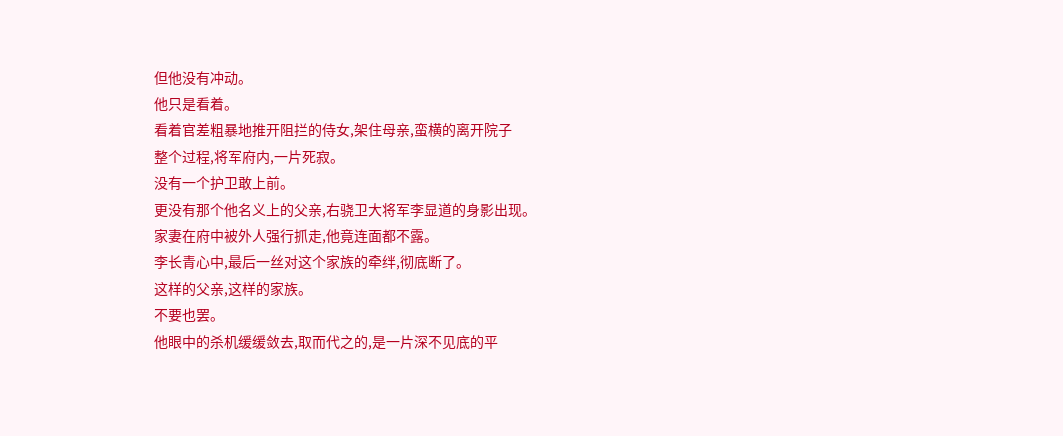但他没有冲动。
他只是看着。
看着官差粗暴地推开阻拦的侍女,架住母亲,蛮横的离开院子
整个过程,将军府内,一片死寂。
没有一个护卫敢上前。
更没有那个他名义上的父亲,右骁卫大将军李显道的身影出现。
家妻在府中被外人强行抓走,他竟连面都不露。
李长青心中,最后一丝对这个家族的牵绊,彻底断了。
这样的父亲,这样的家族。
不要也罢。
他眼中的杀机缓缓敛去,取而代之的,是一片深不见底的平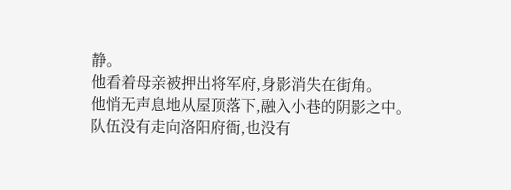静。
他看着母亲被押出将军府,身影消失在街角。
他悄无声息地从屋顶落下,融入小巷的阴影之中。
队伍没有走向洛阳府衙,也没有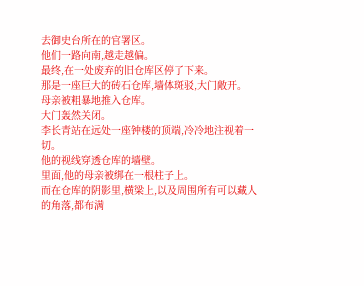去御史台所在的官署区。
他们一路向南,越走越偏。
最终,在一处废弃的旧仓库区停了下来。
那是一座巨大的砖石仓库,墙体斑驳,大门敞开。
母亲被粗暴地推入仓库。
大门轰然关闭。
李长青站在远处一座钟楼的顶端,冷冷地注视着一切。
他的视线穿透仓库的墙壁。
里面,他的母亲被绑在一根柱子上。
而在仓库的阴影里,横梁上,以及周围所有可以藏人的角落,都布满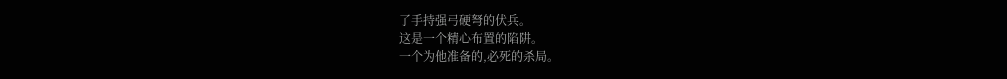了手持强弓硬弩的伏兵。
这是一个精心布置的陷阱。
一个为他准备的,必死的杀局。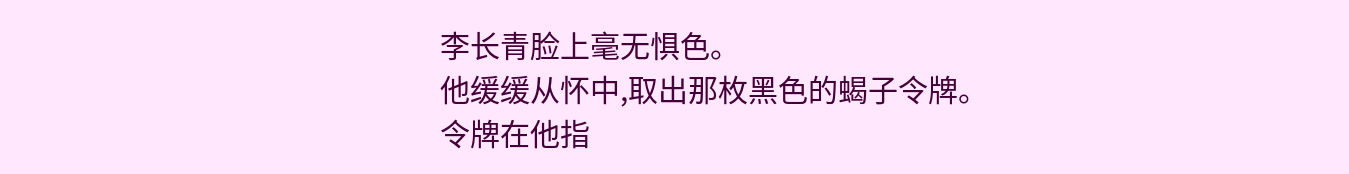李长青脸上毫无惧色。
他缓缓从怀中,取出那枚黑色的蝎子令牌。
令牌在他指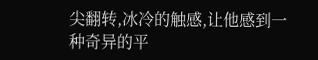尖翻转,冰冷的触感,让他感到一种奇异的平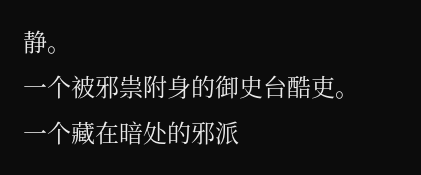静。
一个被邪祟附身的御史台酷吏。
一个藏在暗处的邪派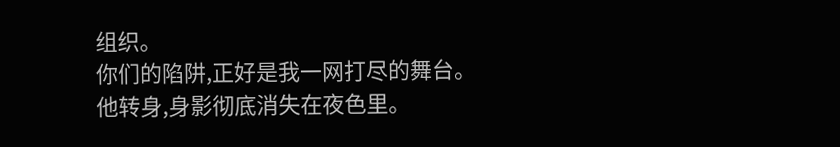组织。
你们的陷阱,正好是我一网打尽的舞台。
他转身,身影彻底消失在夜色里。